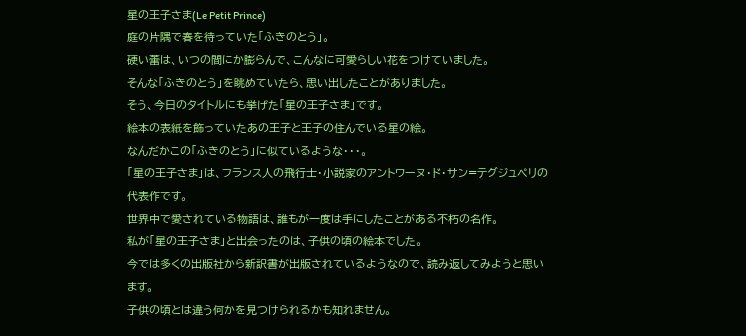星の王子さま(Le Petit Prince)
庭の片隅で春を待っていた「ふきのとう」。
硬い蕾は、いつの間にか膨らんで、こんなに可愛らしい花をつけていました。
そんな「ふきのとう」を眺めていたら、思い出したことがありました。
そう、今日のタイトルにも挙げた「星の王子さま」です。
絵本の表紙を飾っていたあの王子と王子の住んでいる星の絵。
なんだかこの「ふきのとう」に似ているような・・・。
「星の王子さま」は、フランス人の飛行士・小説家のアントワーヌ・ド・サン=テグジュペリの代表作です。
世界中で愛されている物語は、誰もが一度は手にしたことがある不朽の名作。
私が「星の王子さま」と出会ったのは、子供の頃の絵本でした。
今では多くの出版社から新訳書が出版されているようなので、読み返してみようと思います。
子供の頃とは違う何かを見つけられるかも知れません。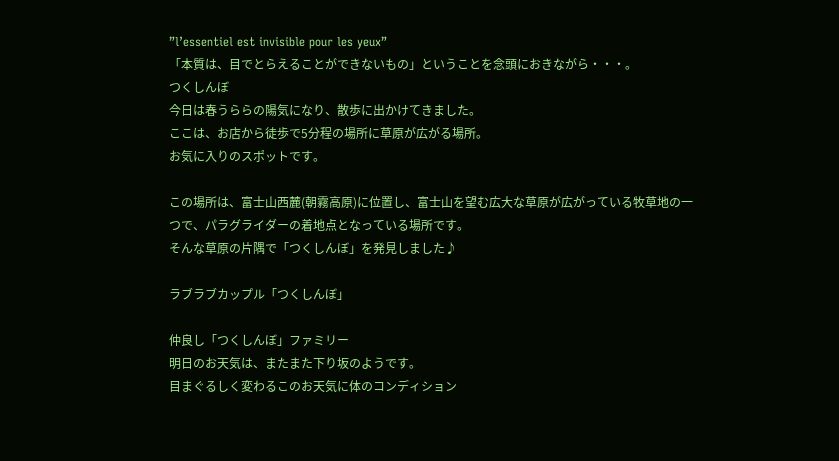”l’essentiel est invisible pour les yeux”
「本質は、目でとらえることができないもの」ということを念頭におきながら・・・。
つくしんぼ
今日は春うららの陽気になり、散歩に出かけてきました。
ここは、お店から徒歩で5分程の場所に草原が広がる場所。
お気に入りのスポットです。

この場所は、富士山西麓(朝霧高原)に位置し、富士山を望む広大な草原が広がっている牧草地の一つで、パラグライダーの着地点となっている場所です。
そんな草原の片隅で「つくしんぼ」を発見しました♪

ラブラブカップル「つくしんぼ」

仲良し「つくしんぼ」ファミリー
明日のお天気は、またまた下り坂のようです。
目まぐるしく変わるこのお天気に体のコンディション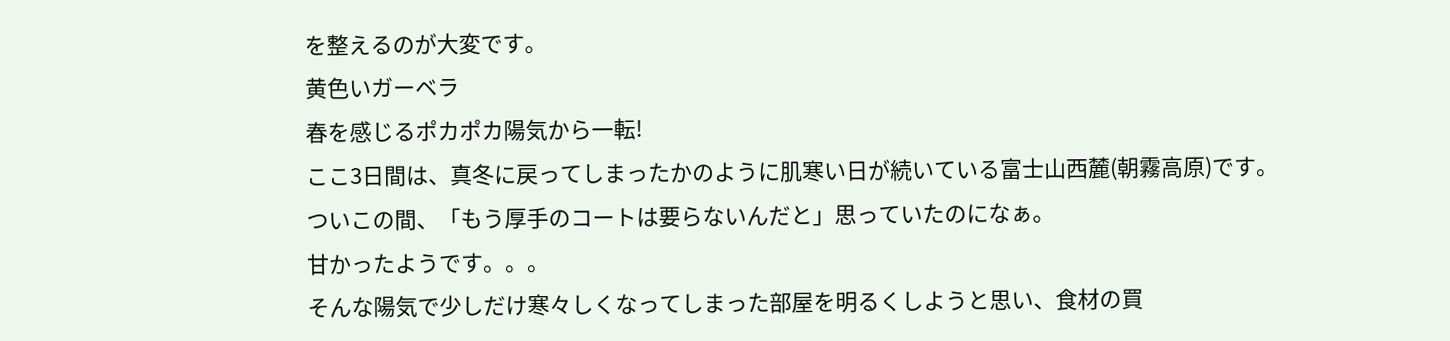を整えるのが大変です。
黄色いガーベラ
春を感じるポカポカ陽気から一転!
ここ3日間は、真冬に戻ってしまったかのように肌寒い日が続いている富士山西麓(朝霧高原)です。
ついこの間、「もう厚手のコートは要らないんだと」思っていたのになぁ。
甘かったようです。。。
そんな陽気で少しだけ寒々しくなってしまった部屋を明るくしようと思い、食材の買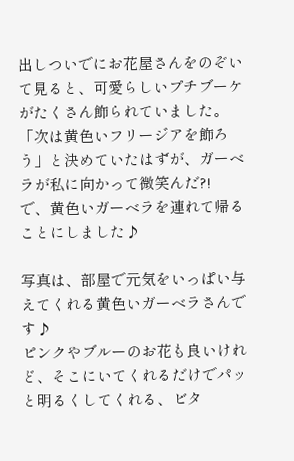出しついでにお花屋さんをのぞいて見ると、可愛らしいプチブーケがたくさん飾られていました。
「次は黄色いフリージアを飾ろう」と決めていたはずが、ガーベラが私に向かって微笑んだ?!
で、黄色いガーベラを連れて帰ることにしました♪

写真は、部屋で元気をいっぱい与えてくれる黄色いガーベラさんです♪
ピンクやブルーのお花も良いけれど、そこにいてくれるだけでパッと明るくしてくれる、ビタ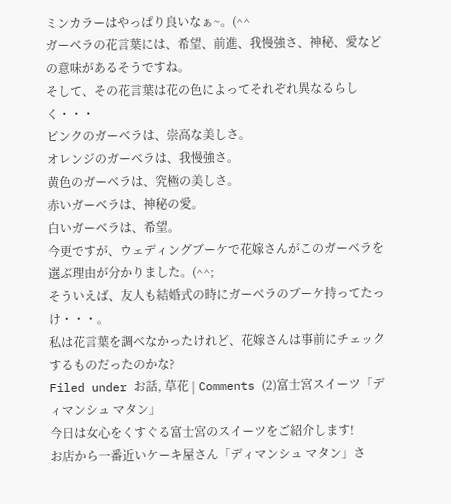ミンカラーはやっぱり良いなぁ~。(^^
ガーベラの花言葉には、希望、前進、我慢強さ、神秘、愛などの意味があるそうですね。
そして、その花言葉は花の色によってそれぞれ異なるらしく・・・
ピンクのガーベラは、崇高な美しさ。
オレンジのガーベラは、我慢強さ。
黄色のガーベラは、究極の美しさ。
赤いガーベラは、神秘の愛。
白いガーベラは、希望。
今更ですが、ウェディングブーケで花嫁さんがこのガーベラを選ぶ理由が分かりました。(^^;
そういえば、友人も結婚式の時にガーベラのブーケ持ってたっけ・・・。
私は花言葉を調べなかったけれど、花嫁さんは事前にチェックするものだったのかな?
Filed under お話, 草花 | Comments (2)富士宮スイーツ「ディマンシュ マタン」
今日は女心をくすぐる富士宮のスイーツをご紹介します!
お店から一番近いケーキ屋さん「ディマンシュ マタン」さ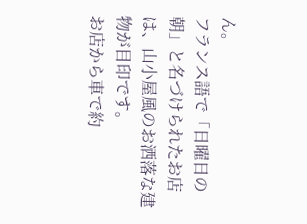ん。
フランス語で「日曜日の朝」と名づけられたお店は、山小屋風のお洒落な建物が目印です。
お店から車で約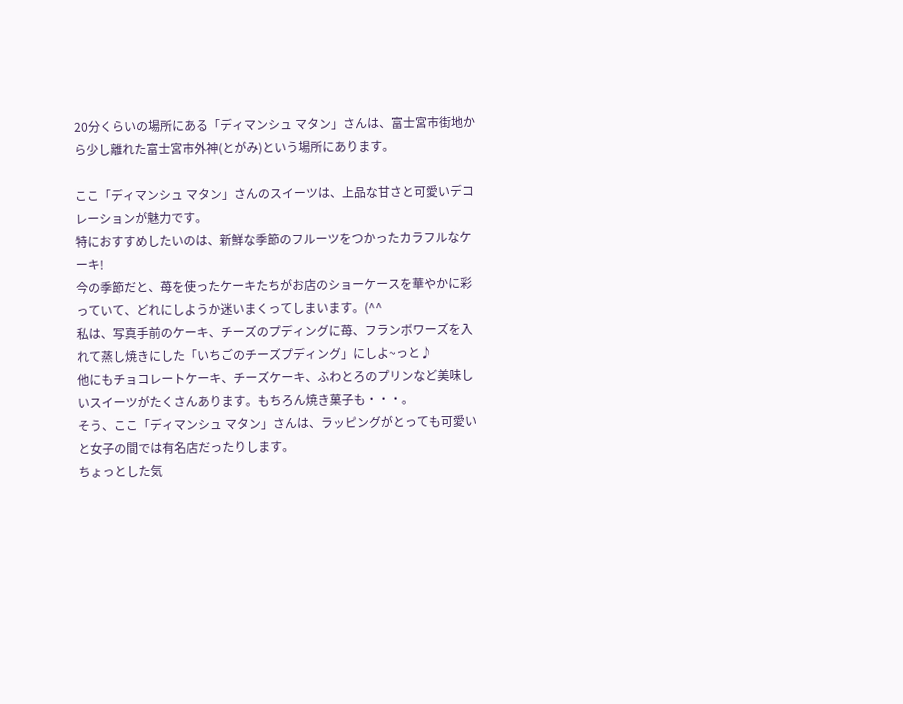20分くらいの場所にある「ディマンシュ マタン」さんは、富士宮市街地から少し離れた富士宮市外神(とがみ)という場所にあります。

ここ「ディマンシュ マタン」さんのスイーツは、上品な甘さと可愛いデコレーションが魅力です。
特におすすめしたいのは、新鮮な季節のフルーツをつかったカラフルなケーキ!
今の季節だと、苺を使ったケーキたちがお店のショーケースを華やかに彩っていて、どれにしようか迷いまくってしまいます。(^^
私は、写真手前のケーキ、チーズのプディングに苺、フランボワーズを入れて蒸し焼きにした「いちごのチーズプディング」にしよ~っと♪
他にもチョコレートケーキ、チーズケーキ、ふわとろのプリンなど美味しいスイーツがたくさんあります。もちろん焼き菓子も・・・。
そう、ここ「ディマンシュ マタン」さんは、ラッピングがとっても可愛いと女子の間では有名店だったりします。
ちょっとした気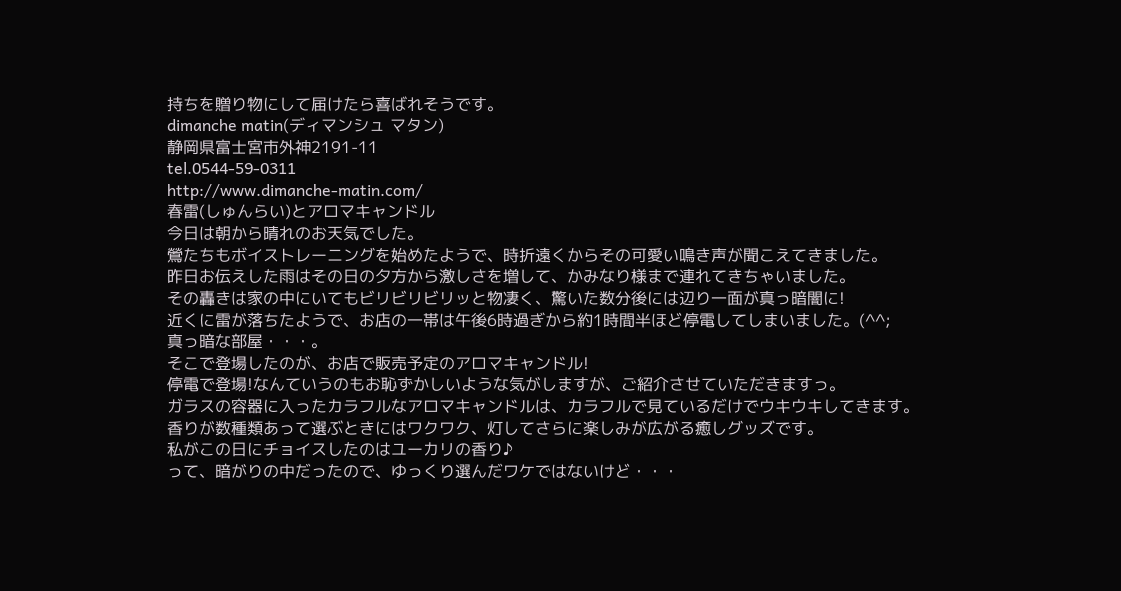持ちを贈り物にして届けたら喜ばれそうです。
dimanche matin(ディマンシュ マタン)
静岡県富士宮市外神2191-11
tel.0544-59-0311
http://www.dimanche-matin.com/
春雷(しゅんらい)とアロマキャンドル
今日は朝から晴れのお天気でした。
鶯たちもボイストレーニングを始めたようで、時折遠くからその可愛い鳴き声が聞こえてきました。
昨日お伝えした雨はその日の夕方から激しさを増して、かみなり様まで連れてきちゃいました。
その轟きは家の中にいてもビリビリビリッと物凄く、驚いた数分後には辺り一面が真っ暗闇に!
近くに雷が落ちたようで、お店の一帯は午後6時過ぎから約1時間半ほど停電してしまいました。(^^;
真っ暗な部屋・・・。
そこで登場したのが、お店で販売予定のアロマキャンドル!
停電で登場!なんていうのもお恥ずかしいような気がしますが、ご紹介させていただきますっ。
ガラスの容器に入ったカラフルなアロマキャンドルは、カラフルで見ているだけでウキウキしてきます。
香りが数種類あって選ぶときにはワクワク、灯してさらに楽しみが広がる癒しグッズです。
私がこの日にチョイスしたのはユーカリの香り♪
って、暗がりの中だったので、ゆっくり選んだワケではないけど・・・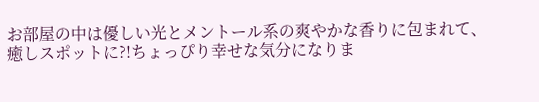お部屋の中は優しい光とメントール系の爽やかな香りに包まれて、癒しスポットに?!ちょっぴり幸せな気分になりま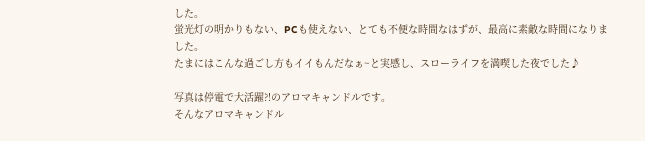した。
蛍光灯の明かりもない、PCも使えない、とても不便な時間なはずが、最高に素敵な時間になりました。
たまにはこんな過ごし方もイイもんだなぁ~と実感し、スローライフを満喫した夜でした♪

写真は停電で大活躍?!のアロマキャンドルです。
そんなアロマキャンドル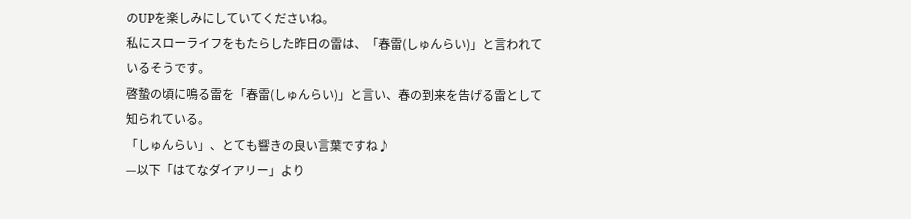のUPを楽しみにしていてくださいね。
私にスローライフをもたらした昨日の雷は、「春雷(しゅんらい)」と言われているそうです。
啓蟄の頃に鳴る雷を「春雷(しゅんらい)」と言い、春の到来を告げる雷として知られている。
「しゅんらい」、とても響きの良い言葉ですね♪
—以下「はてなダイアリー」より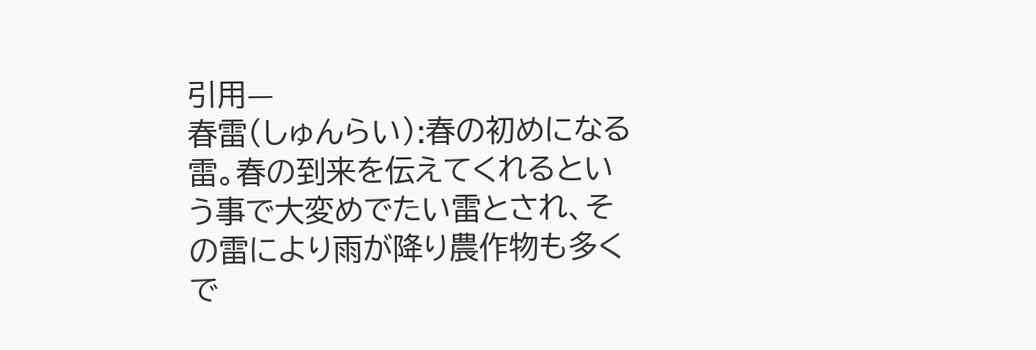引用—
春雷(しゅんらい):春の初めになる雷。春の到来を伝えてくれるという事で大変めでたい雷とされ、その雷により雨が降り農作物も多くで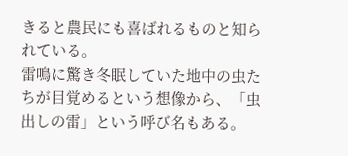きると農民にも喜ばれるものと知られている。
雷鳴に驚き冬眠していた地中の虫たちが目覚めるという想像から、「虫出しの雷」という呼び名もある。